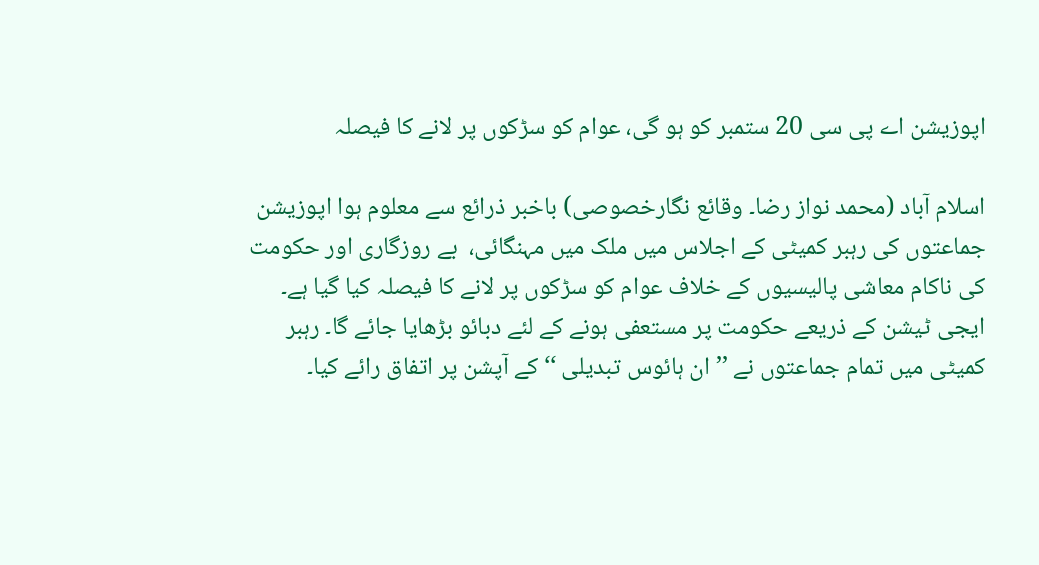اپوزیشن اے پی سی 20 ستمبر کو ہو گی، عوام کو سڑکوں پر لانے کا فیصلہ

اسلام آباد (محمد نواز رضا۔ وقائع نگارخصوصی) باخبر ذرائع سے معلوم ہوا اپوزیشن جماعتوں کی رہبر کمیٹی کے اجلاس میں ملک میں مہنگائی،  بے روزگاری اور حکومت کی ناکام معاشی پالیسیوں کے خلاف عوام کو سڑکوں پر لانے کا فیصلہ کیا گیا ہے۔ ایجی ٹیشن کے ذریعے حکومت پر مستعفی ہونے کے لئے دبائو بڑھایا جائے گا۔ رہبر کمیٹی میں تمام جماعتوں نے ’’ان ہائوس تبدیلی ‘‘ کے آپشن پر اتفاق رائے کیا۔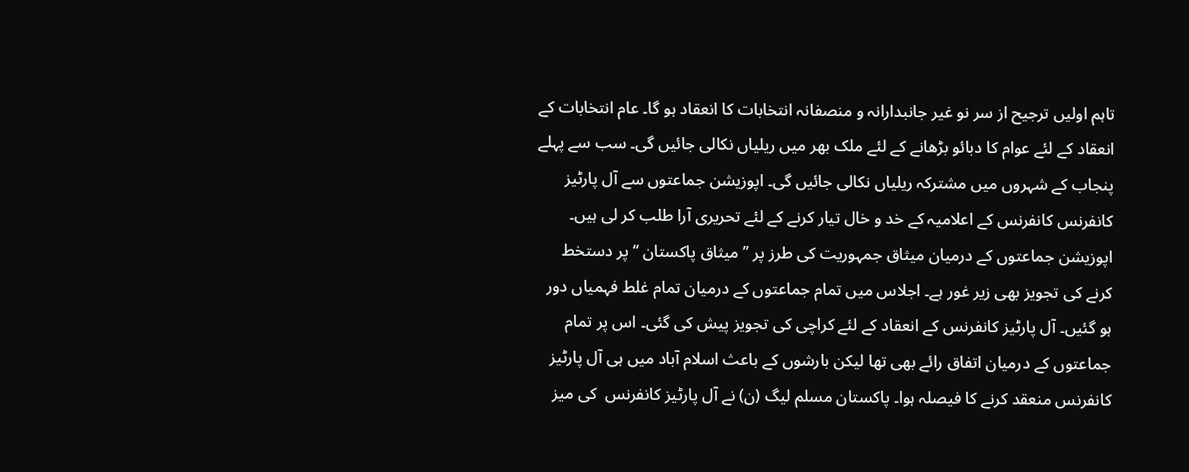تاہم اولیں ترجیح از سر نو غیر جانبدارانہ و منصفانہ انتخابات کا انعقاد ہو گا۔ عام انتخابات کے انعقاد کے لئے عوام کا دبائو بڑھانے کے لئے ملک بھر میں ریلیاں نکالی جائیں گی۔ سب سے پہلے پنجاب کے شہروں میں مشترکہ ریلیاں نکالی جائیں گی۔ اپوزیشن جماعتوں سے آل پارٹیز کانفرنس کانفرنس کے اعلامیہ کے خد و خال تیار کرنے کے لئے تحریری آرا طلب کر لی ہیں۔ اپوزیشن جماعتوں کے درمیان میثاق جمہوریت کی طرز پر ’’میثاق پاکستان ‘‘ پر دستخط کرنے کی تجویز بھی زیر غور ہے۔ اجلاس میں تمام جماعتوں کے درمیان تمام غلط فہمیاں دور ہو گئیں۔ آل پارٹیز کانفرنس کے انعقاد کے لئے کراچی کی تجویز پیش کی گئی۔ اس پر تمام جماعتوں کے درمیان اتفاق رائے بھی تھا لیکن بارشوں کے باعث اسلام آباد میں ہی آل پارٹیز کانفرنس منعقد کرنے کا فیصلہ ہوا۔ پاکستان مسلم لیگ (ن) نے آل پارٹیز کانفرنس  کی میز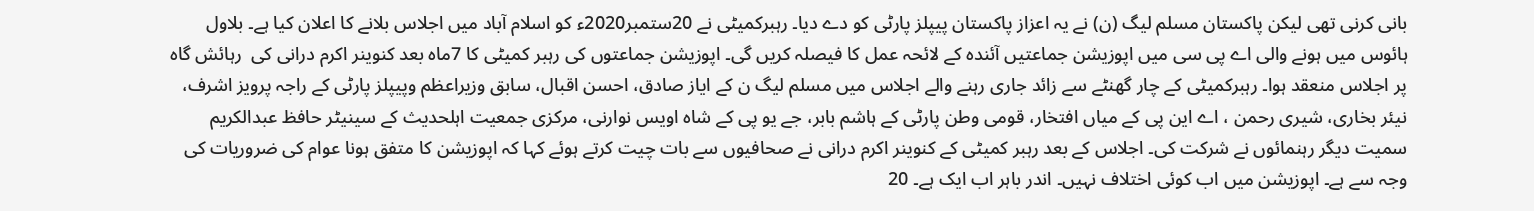بانی کرنی تھی لیکن پاکستان مسلم لیگ (ن) نے یہ اعزاز پاکستان پیپلز پارٹی کو دے دیا۔ رہبرکمیٹی نے 20ستمبر2020ء کو اسلام آباد میں اجلاس بلانے کا اعلان کیا ہے۔ بلاول ہائوس میں ہونے والی اے پی سی میں اپوزیشن جماعتیں آئندہ کے لائحہ عمل کا فیصلہ کریں گی۔ اپوزیشن جماعتوں کی رہبر کمیٹی کا 7ماہ بعد کنوینر اکرم درانی کی  رہائش گاہ پر اجلاس منعقد ہوا۔ رہبرکمیٹی کے چار گھنٹے سے زائد جاری رہنے والے اجلاس میں مسلم لیگ ن کے ایاز صادق، احسن اقبال، سابق وزیراعظم وپیپلز پارٹی کے راجہ پرویز اشرف، نیئر بخاری، شیری رحمن ، اے این پی کے میاں افتخار، قومی وطن پارٹی کے ہاشم بابر، جے یو پی کے شاہ اویس نوارنی، مرکزی جمعیت اہلحدیث کے سینیٹر حافظ عبدالکریم سمیت دیگر رہنمائوں نے شرکت کی۔ اجلاس کے بعد رہبر کمیٹی کے کنوینر اکرم درانی نے صحافیوں سے بات چیت کرتے ہوئے کہا کہ اپوزیشن کا متفق ہونا عوام کی ضروریات کی وجہ سے ہے۔ اپوزیشن میں اب کوئی اختلاف نہیں۔ اندر باہر اب ایک ہے۔ 20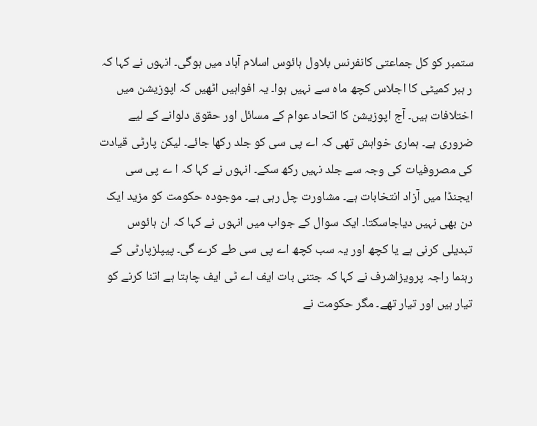ستمبر کو کل جماعتی کانفرنس بلاول ہائوس اسلام آباد میں ہوگی۔ انہوں نے کہا کہ ر ہبر کمیٹی کا اجلاس کچھ ماہ سے نہیں ہوا۔ یہ افواہیں اٹھیں کہ اپوزیشن میں اختلافات ہیں۔ آج اپوزیشن کا اتحاد عوام کے مسائل اور حقوق دلوانے کے لیے ضروری ہے۔ ہماری خواہش تھی کہ اے پی سی کو جلد رکھا جائے۔ لیکن پارٹی قیادت کی مصروفیات کی وجہ سے جلد نہیں رکھ سکے۔ انہوں نے کہا کہ ا ے پی سی ایجنڈا میں آزاد انتخابات ہے۔ مشاورت چل رہی ہے۔ موجودہ حکومت کو مزید ایک دن بھی نہیں دیاجاسکتا۔ ایک سوال کے جواب میں انہوں نے کہا کہ ان ہائوس تبدیلی کرنی ہے یا کچھ اور یہ سب کچھ اے پی سی طے کرے گی۔ پیپلزپارٹی کے رہنما راجہ پرویزاشرف نے کہا کہ جتنی بات ایف اے ٹی ایف چاہتا ہے اتنا کرنے کو تیار ہیں اور تیار تھے۔ مگر حکومت نے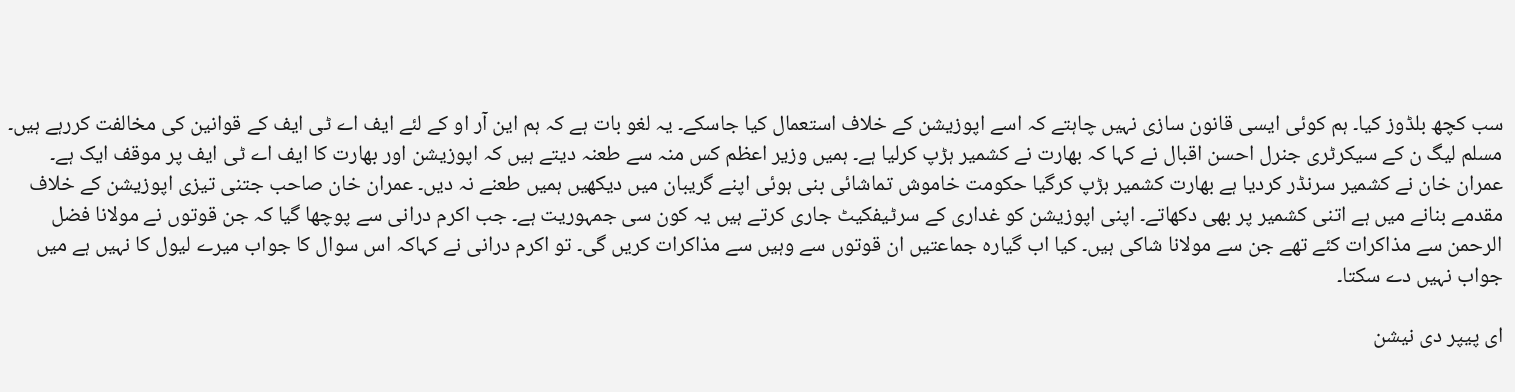سب کچھ بلڈوز کیا۔ ہم کوئی ایسی قانون سازی نہیں چاہتے کہ اسے اپوزیشن کے خلاف استعمال کیا جاسکے۔ یہ لغو بات ہے کہ ہم این آر او کے لئے ایف اے ٹی ایف کے قوانین کی مخالفت کررہے ہیں۔ مسلم لیگ ن کے سیکرٹری جنرل احسن اقبال نے کہا کہ بھارت نے کشمیر ہڑپ کرلیا ہے۔ ہمیں وزیر اعظم کس منہ سے طعنہ دیتے ہیں کہ اپوزیشن اور بھارت کا ایف اے ٹی ایف پر موقف ایک ہے۔ عمران خان نے کشمیر سرنڈر کردیا ہے بھارت کشمیر ہڑپ کرگیا حکومت خاموش تماشائی بنی ہوئی اپنے گریبان میں دیکھیں ہمیں طعنے نہ دیں۔ عمران خان صاحب جتنی تیزی اپوزیشن کے خلاف مقدمے بنانے میں ہے اتنی کشمیر پر بھی دکھاتے۔ اپنی اپوزیشن کو غداری کے سرٹیفکیٹ جاری کرتے ہیں یہ کون سی جمہوریت ہے۔ جب اکرم درانی سے پوچھا گیا کہ جن قوتوں نے مولانا فضل الرحمن سے مذاکرات کئے تھے جن سے مولانا شاکی ہیں۔ کیا اب گیارہ جماعتیں ان قوتوں سے وہیں سے مذاکرات کریں گی۔ تو اکرم درانی نے کہاکہ اس سوال کا جواب میرے لیول کا نہیں ہے میں جواب نہیں دے سکتا۔

ای پیپر دی نیشن